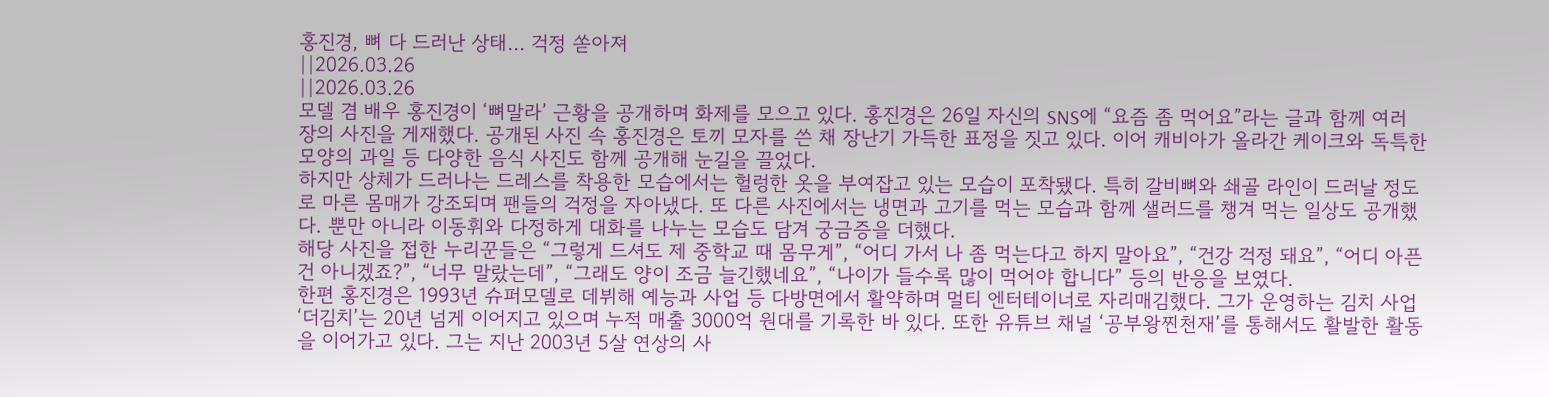홍진경, 뼈 다 드러난 상태… 걱정 쏟아져
||2026.03.26
||2026.03.26
모델 겸 배우 홍진경이 ‘뼈말라’ 근황을 공개하며 화제를 모으고 있다. 홍진경은 26일 자신의 SNS에 “요즘 좀 먹어요”라는 글과 함께 여러 장의 사진을 게재했다. 공개된 사진 속 홍진경은 토끼 모자를 쓴 채 장난기 가득한 표정을 짓고 있다. 이어 캐비아가 올라간 케이크와 독특한 모양의 과일 등 다양한 음식 사진도 함께 공개해 눈길을 끌었다.
하지만 상체가 드러나는 드레스를 착용한 모습에서는 헐렁한 옷을 부여잡고 있는 모습이 포착됐다. 특히 갈비뼈와 쇄골 라인이 드러날 정도로 마른 몸매가 강조되며 팬들의 걱정을 자아냈다. 또 다른 사진에서는 냉면과 고기를 먹는 모습과 함께 샐러드를 챙겨 먹는 일상도 공개했다. 뿐만 아니라 이동휘와 다정하게 대화를 나누는 모습도 담겨 궁금증을 더했다.
해당 사진을 접한 누리꾼들은 “그렇게 드셔도 제 중학교 때 몸무게”, “어디 가서 나 좀 먹는다고 하지 말아요”, “건강 걱정 돼요”, “어디 아픈 건 아니겠죠?”, “너무 말랐는데”, “그래도 양이 조금 늘긴했네요”, “나이가 들수록 많이 먹어야 합니다” 등의 반응을 보였다.
한편 홍진경은 1993년 슈퍼모델로 데뷔해 예능과 사업 등 다방면에서 활약하며 멀티 엔터테이너로 자리매김했다. 그가 운영하는 김치 사업 ‘더김치’는 20년 넘게 이어지고 있으며 누적 매출 3000억 원대를 기록한 바 있다. 또한 유튜브 채널 ‘공부왕찐천재’를 통해서도 활발한 활동을 이어가고 있다. 그는 지난 2003년 5살 연상의 사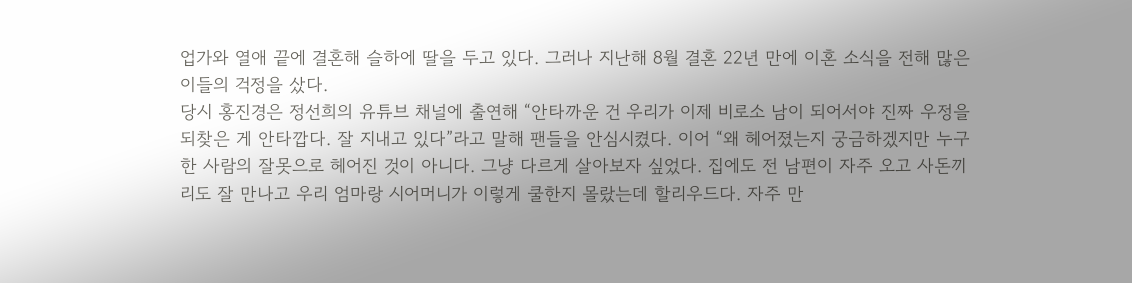업가와 열애 끝에 결혼해 슬하에 딸을 두고 있다. 그러나 지난해 8월 결혼 22년 만에 이혼 소식을 전해 많은 이들의 걱정을 샀다.
당시 홍진경은 정선희의 유튜브 채널에 출연해 “안타까운 건 우리가 이제 비로소 남이 되어서야 진짜 우정을 되찾은 게 안타깝다. 잘 지내고 있다”라고 말해 팬들을 안심시켰다. 이어 “왜 헤어졌는지 궁금하겠지만 누구 한 사람의 잘못으로 헤어진 것이 아니다. 그냥 다르게 살아보자 싶었다. 집에도 전 남편이 자주 오고 사돈끼리도 잘 만나고 우리 엄마랑 시어머니가 이렇게 쿨한지 몰랐는데 할리우드다. 자주 만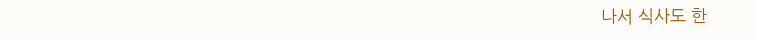나서 식사도 한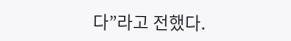다”라고 전했다.